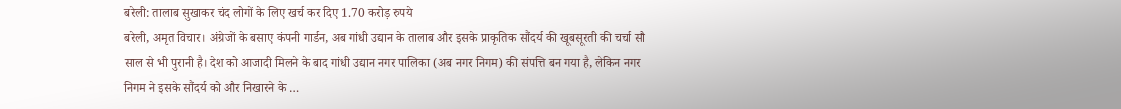बरेली: तालाब सुखाकर चंद लोगों के लिए खर्च कर दिए 1.70 करोड़ रुपये
बरेली, अमृत विचार। अंग्रेजों के बसाए कंपनी गार्डन, अब गांधी उद्यान के तालाब और इसके प्राकृतिक सौंदर्य की खूबसूरती की चर्चा सौ साल से भी पुरानी है। देश को आजादी मिलने के बाद गांधी उद्यान नगर पालिका (अब नगर निगम) की संपत्ति बन गया है, लेकिन नगर निगम ने इसके सौंदर्य को और निखारने के …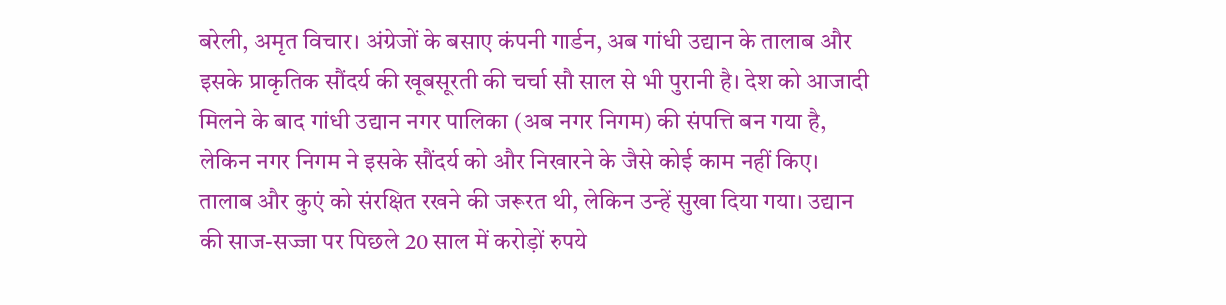बरेली, अमृत विचार। अंग्रेजों के बसाए कंपनी गार्डन, अब गांधी उद्यान के तालाब और इसके प्राकृतिक सौंदर्य की खूबसूरती की चर्चा सौ साल से भी पुरानी है। देश को आजादी मिलने के बाद गांधी उद्यान नगर पालिका (अब नगर निगम) की संपत्ति बन गया है, लेकिन नगर निगम ने इसके सौंदर्य को और निखारने के जैसे कोई काम नहीं किए।
तालाब और कुएं को संरक्षित रखने की जरूरत थी, लेकिन उन्हें सुखा दिया गया। उद्यान की साज-सज्जा पर पिछले 20 साल में करोड़ों रुपये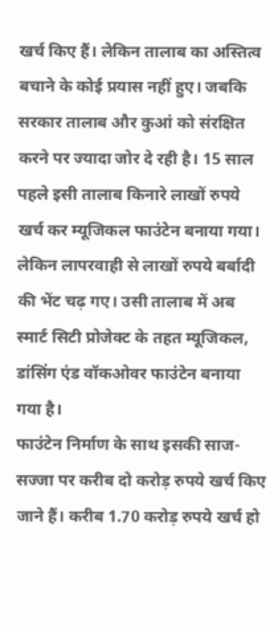खर्च किए हैं। लेकिन तालाब का अस्तित्व बचाने के कोई प्रयास नहीं हुए। जबकि सरकार तालाब और कुआं को संरक्षित करने पर ज्यादा जोर दे रही है। 15 साल पहले इसी तालाब किनारे लाखों रुपये खर्च कर म्यूजिकल फाउंटेन बनाया गया। लेकिन लापरवाही से लाखों रुपये बर्बादी की भेंट चढ़ गए। उसी तालाब में अब स्मार्ट सिटी प्रोजेक्ट के तहत म्यूजिकल, डांसिंग एंड वॉकओवर फाउंटेन बनाया गया है।
फाउंटेन निर्माण के साथ इसकी साज-सज्जा पर करीब दो करोड़ रुपये खर्च किए जाने हैं। करीब 1.70 करोड़ रुपये खर्च हो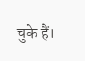चुके हैं।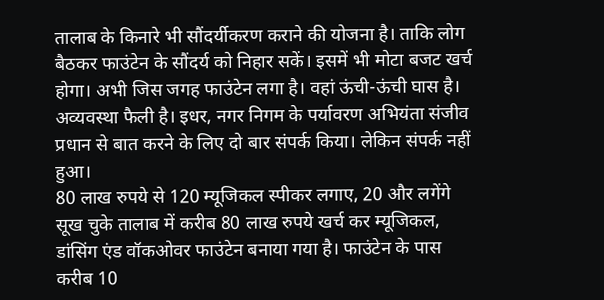तालाब के किनारे भी सौंदर्यीकरण कराने की योजना है। ताकि लोग बैठकर फाउंटेन के सौंदर्य को निहार सकें। इसमें भी मोटा बजट खर्च होगा। अभी जिस जगह फाउंटेन लगा है। वहां ऊंची-ऊंची घास है। अव्यवस्था फैली है। इधर, नगर निगम के पर्यावरण अभियंता संजीव प्रधान से बात करने के लिए दो बार संपर्क किया। लेकिन संपर्क नहीं हुआ।
80 लाख रुपये से 120 म्यूजिकल स्पीकर लगाए, 20 और लगेंगे
सूख चुके तालाब में करीब 80 लाख रुपये खर्च कर म्यूजिकल, डांसिंग एंड वॉकओवर फाउंटेन बनाया गया है। फाउंटेन के पास करीब 10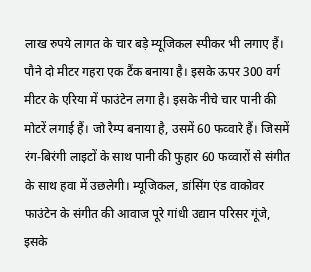लाख रुपये लागत के चार बड़े म्यूजिकल स्पीकर भी लगाए हैं। पौने दो मीटर गहरा एक टैंक बनाया है। इसके ऊपर 300 वर्ग मीटर के एरिया में फाउंटेन लगा है। इसके नीचे चार पानी की मोटरें लगाई हैं। जो रैम्प बनाया है, उसमें 60 फव्वारे हैं। जिसमें रंग-बिरंगी लाइटों के साथ पानी की फुहार 60 फव्वारों से संगीत के साथ हवा में उछलेगी। म्यूजिकल, डांसिंग एंड वाकोवर फाउंटेन के संगीत की आवाज पूरे गांधी उद्यान परिसर गूंजे, इसके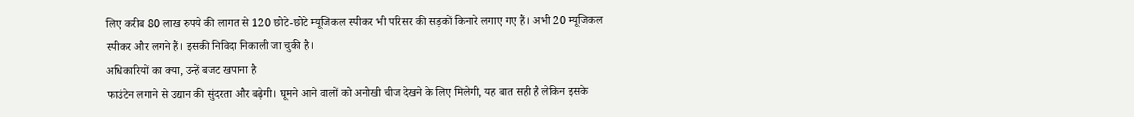लिए करीब 80 लाख रुपये की लागत से 120 छोटे-छोटे म्यूजिकल स्पीकर भी परिसर की सड़कों किनारे लगाए गए हैं। अभी 20 म्यूजिकल स्पीकर और लगने हैं। इसकी निविदा निकाली जा चुकी है।
अधिकारियों का क्या, उन्हें बजट खपाना है
फाउंटेन लगाने से उद्यान की सुंदरता और बढ़ेगी। घूमने आने वालों को अनोखी चीज देखने के लिए मिलेगी, यह बात सही है लेकिन इसके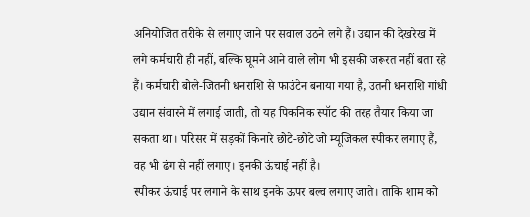अनियोजित तरीके से लगाए जाने पर सवाल उठने लगे हैं। उद्यान की देखरेख में लगे कर्मचारी ही नहीं, बल्कि घूमने आने वाले लोग भी इसकी जरूरत नहीं बता रहे हैं। कर्मचारी बोले-जितनी धनराशि से फाउंटेन बनाया गया है, उतनी धनराशि गांधी उद्यान संवारने में लगाई जाती, तो यह पिकनिक स्पॉट की तरह तैयार किया जा सकता था। परिसर में सड़कों किनारे छोटे-छोटे जो म्यूजिकल स्पीकर लगाए हैं, वह भी ढंग से नहीं लगाए। इनकी ऊंचाई नहीं है।
स्पीकर ऊंचाई पर लगाने के साथ इनके ऊपर बल्व लगाए जाते। ताकि शाम को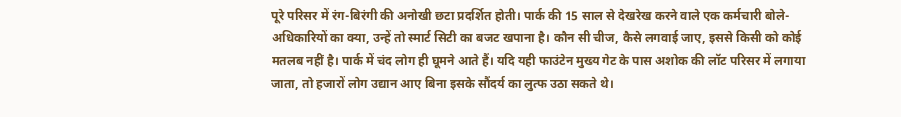पूरे परिसर में रंग-बिरंगी की अनोखी छटा प्रदर्शित होती। पार्क की 15 साल से देखरेख करने वाले एक कर्मचारी बोले-अधिकारियों का क्या, उन्हें तो स्मार्ट सिटी का बजट खपाना है। कौन सी चीज, कैसे लगवाई जाए, इससे किसी को कोई मतलब नहीं है। पार्क में चंद लोग ही घूमने आते हैं। यदि यही फाउंटेन मुख्य गेट के पास अशोक की लॉट परिसर में लगाया जाता, तो हजारों लोग उद्यान आए बिना इसके सौंदर्य का लुत्फ उठा सकते थे।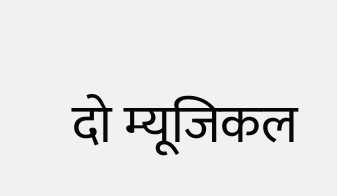दो म्यूजिकल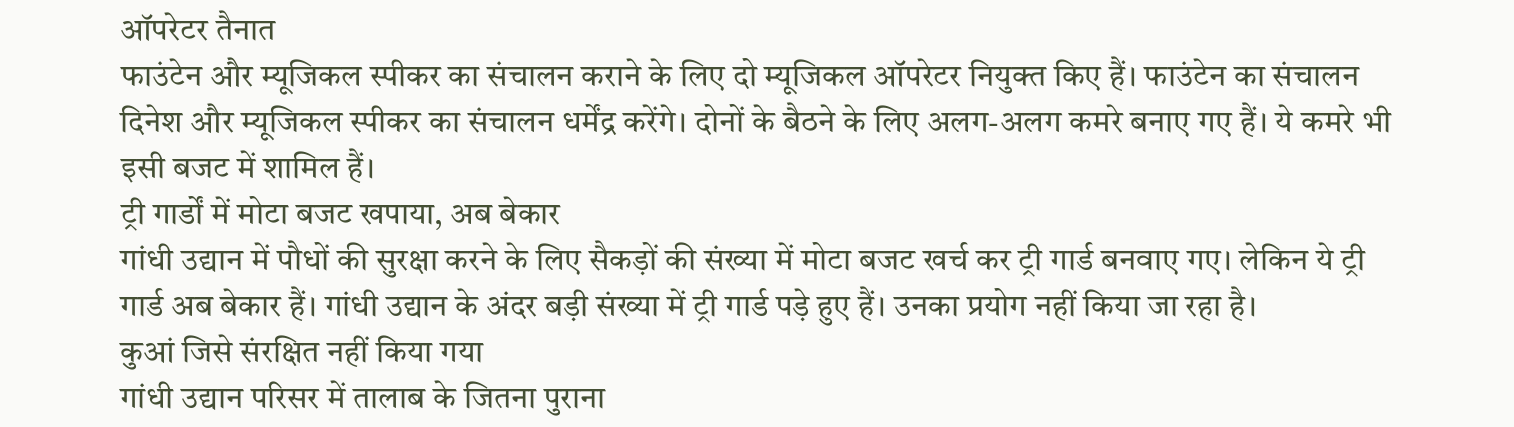ऑपरेटर तैनात
फाउंटेन और म्यूजिकल स्पीकर का संचालन कराने के लिए दो म्यूजिकल ऑपरेटर नियुक्त किए हैं। फाउंटेन का संचालन दिनेश और म्यूजिकल स्पीकर का संचालन धर्मेंद्र करेंगे। दोनों के बैठने के लिए अलग-अलग कमरे बनाए गए हैं। ये कमरे भी इसी बजट में शामिल हैं।
ट्री गार्डों में मोटा बजट खपाया, अब बेकार
गांधी उद्यान में पौधों की सुरक्षा करने के लिए सैकड़ों की संख्या में मोटा बजट खर्च कर ट्री गार्ड बनवाए गए। लेकिन ये ट्री गार्ड अब बेकार हैं। गांधी उद्यान के अंदर बड़ी संख्या में ट्री गार्ड पड़े हुए हैं। उनका प्रयोग नहीं किया जा रहा है।
कुआं जिसे संरक्षित नहीं किया गया
गांधी उद्यान परिसर में तालाब के जितना पुराना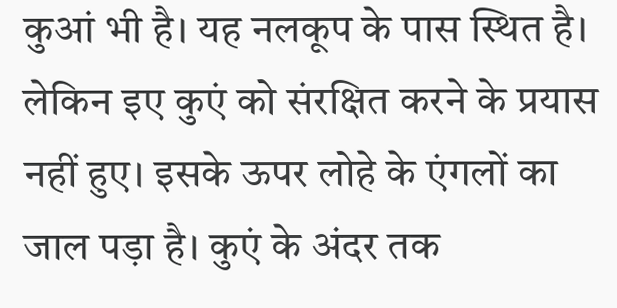कुआं भी है। यह नलकूप के पास स्थित है। लेकिन इए कुएं को संरक्षित करने के प्रयास नहीं हुए। इसके ऊपर लोहे के एंगलों का जाल पड़ा है। कुएं के अंदर तक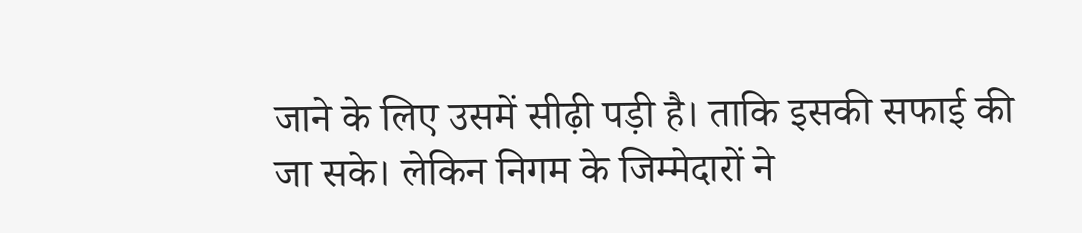जाने के लिए उसमें सीढ़ी पड़ी है। ताकि इसकी सफाई की जा सके। लेकिन निगम के जिम्मेदारों ने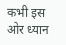कभी इस ओर ध्यान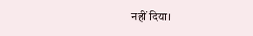नहीं दिया।